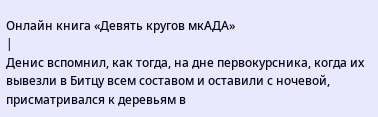Онлайн книга «Девять кругов мкАДА»
|
Денис вспомнил, как тогда, на дне первокурсника, когда их вывезли в Битцу всем составом и оставили с ночевой, присматривался к деревьям в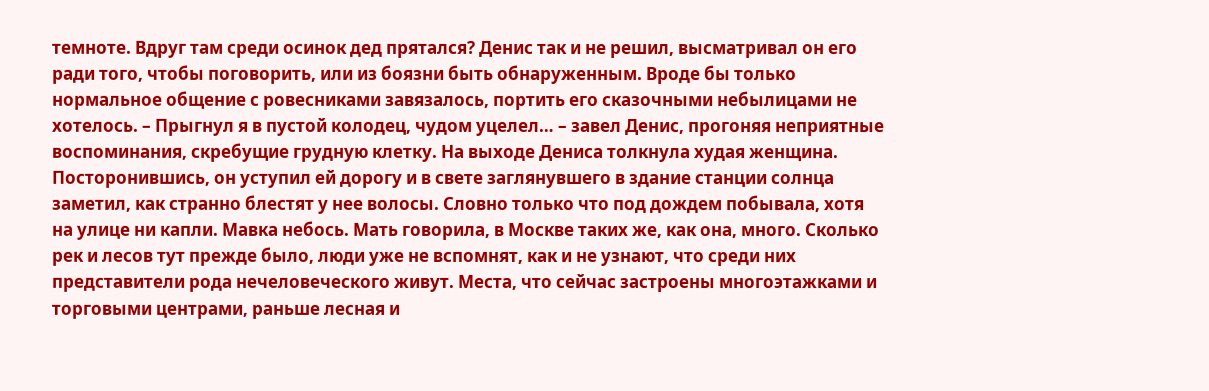темноте. Вдруг там среди осинок дед прятался? Денис так и не решил, высматривал он его ради того, чтобы поговорить, или из боязни быть обнаруженным. Вроде бы только нормальное общение с ровесниками завязалось, портить его сказочными небылицами не хотелось. – Прыгнул я в пустой колодец, чудом уцелел… – завел Денис, прогоняя неприятные воспоминания, скребущие грудную клетку. На выходе Дениса толкнула худая женщина. Посторонившись, он уступил ей дорогу и в свете заглянувшего в здание станции солнца заметил, как странно блестят у нее волосы. Словно только что под дождем побывала, хотя на улице ни капли. Мавка небось. Мать говорила, в Москве таких же, как она, много. Сколько рек и лесов тут прежде было, люди уже не вспомнят, как и не узнают, что среди них представители рода нечеловеческого живут. Места, что сейчас застроены многоэтажками и торговыми центрами, раньше лесная и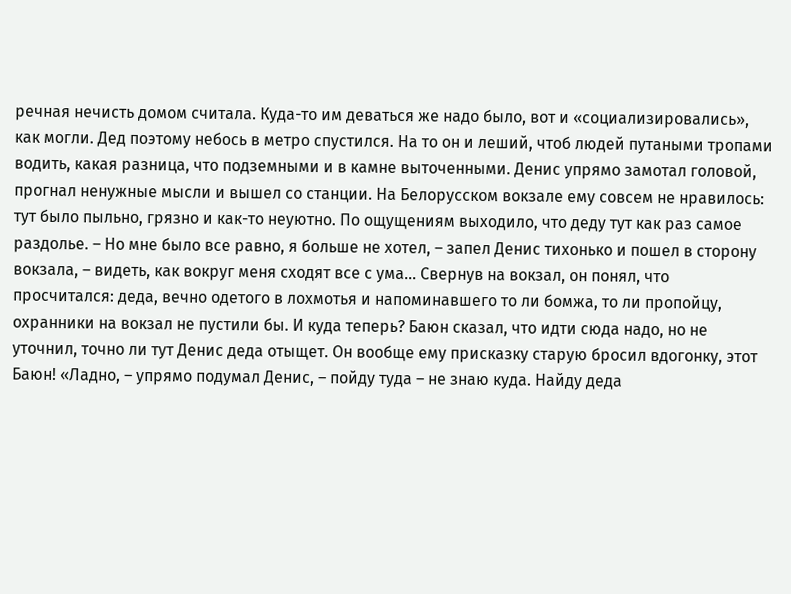речная нечисть домом считала. Куда-то им деваться же надо было, вот и «социализировались», как могли. Дед поэтому небось в метро спустился. На то он и леший, чтоб людей путаными тропами водить, какая разница, что подземными и в камне выточенными. Денис упрямо замотал головой, прогнал ненужные мысли и вышел со станции. На Белорусском вокзале ему совсем не нравилось: тут было пыльно, грязно и как-то неуютно. По ощущениям выходило, что деду тут как раз самое раздолье. – Но мне было все равно, я больше не хотел, – запел Денис тихонько и пошел в сторону вокзала, – видеть, как вокруг меня сходят все с ума… Свернув на вокзал, он понял, что просчитался: деда, вечно одетого в лохмотья и напоминавшего то ли бомжа, то ли пропойцу, охранники на вокзал не пустили бы. И куда теперь? Баюн сказал, что идти сюда надо, но не уточнил, точно ли тут Денис деда отыщет. Он вообще ему присказку старую бросил вдогонку, этот Баюн! «Ладно, – упрямо подумал Денис, – пойду туда – не знаю куда. Найду деда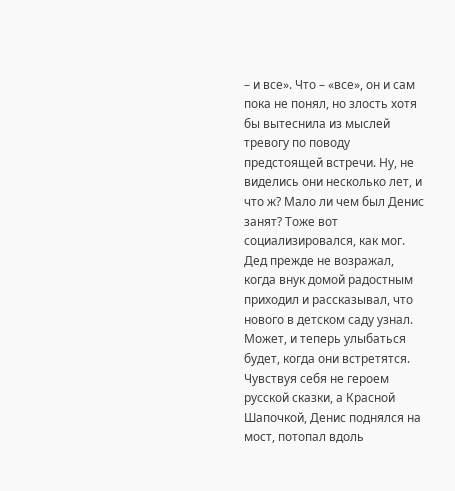– и все». Что – «все», он и сам пока не понял, но злость хотя бы вытеснила из мыслей тревогу по поводу предстоящей встречи. Ну, не виделись они несколько лет, и что ж? Мало ли чем был Денис занят? Тоже вот социализировался, как мог. Дед прежде не возражал, когда внук домой радостным приходил и рассказывал, что нового в детском саду узнал. Может, и теперь улыбаться будет, когда они встретятся. Чувствуя себя не героем русской сказки, а Красной Шапочкой, Денис поднялся на мост, потопал вдоль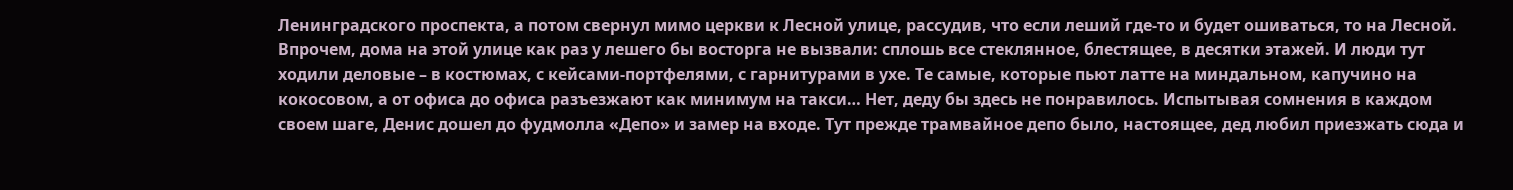Ленинградского проспекта, а потом свернул мимо церкви к Лесной улице, рассудив, что если леший где-то и будет ошиваться, то на Лесной. Впрочем, дома на этой улице как раз у лешего бы восторга не вызвали: сплошь все стеклянное, блестящее, в десятки этажей. И люди тут ходили деловые – в костюмах, с кейсами-портфелями, с гарнитурами в ухе. Те самые, которые пьют латте на миндальном, капучино на кокосовом, а от офиса до офиса разъезжают как минимум на такси… Нет, деду бы здесь не понравилось. Испытывая сомнения в каждом своем шаге, Денис дошел до фудмолла «Депо» и замер на входе. Тут прежде трамвайное депо было, настоящее, дед любил приезжать сюда и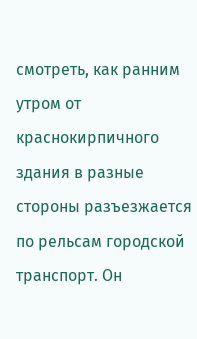смотреть, как ранним утром от краснокирпичного здания в разные стороны разъезжается по рельсам городской транспорт. Он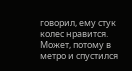говорил, ему стук колес нравится. Может, потому в метро и спустился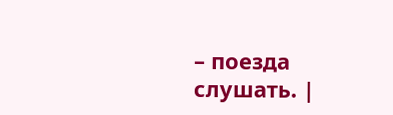– поезда слушать. |